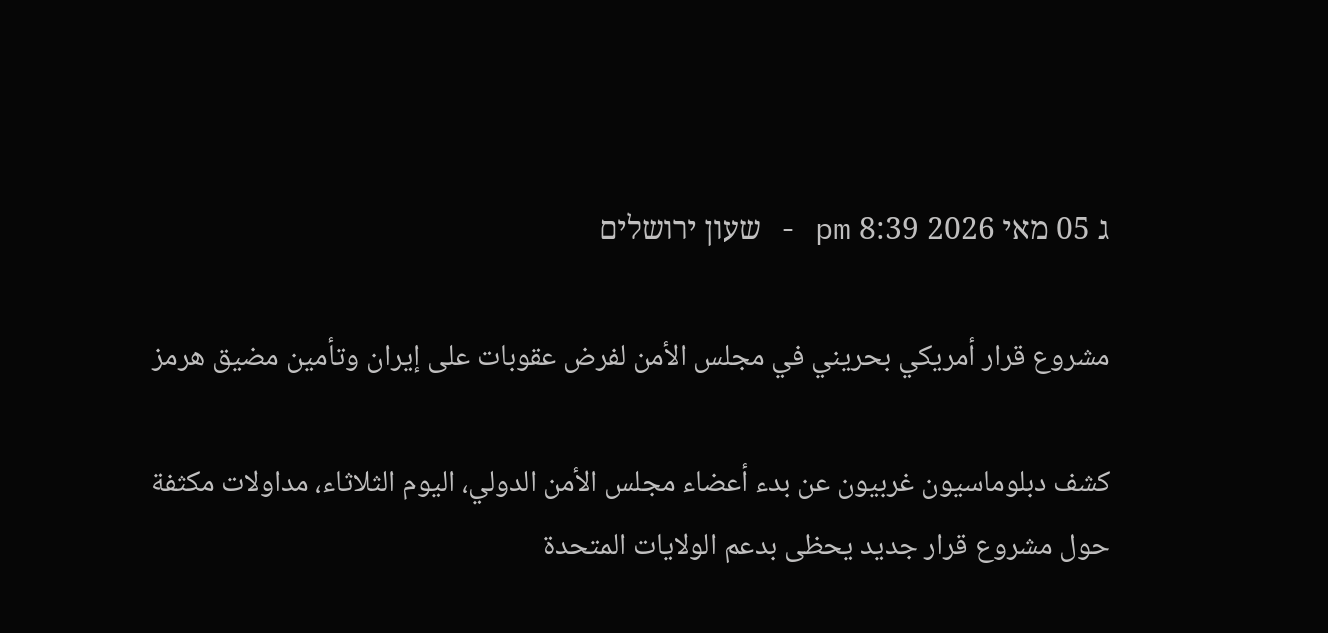ג 05 מאי 2026 8:39 pm - שעון ירושלים

مشروع قرار أمريكي بحريني في مجلس الأمن لفرض عقوبات على إيران وتأمين مضيق هرمز

كشف دبلوماسيون غربيون عن بدء أعضاء مجلس الأمن الدولي، اليوم الثلاثاء، مداولات مكثفة حول مشروع قرار جديد يحظى بدعم الولايات المتحدة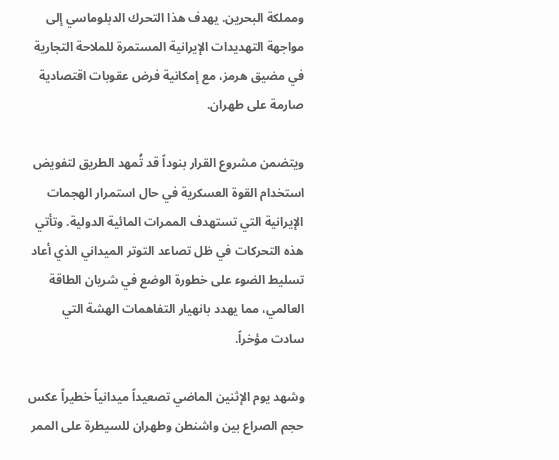ومملكة البحرين. يهدف هذا التحرك الدبلوماسي إلى مواجهة التهديدات الإيرانية المستمرة للملاحة التجارية في مضيق هرمز، مع إمكانية فرض عقوبات اقتصادية صارمة على طهران.

ويتضمن مشروع القرار بنوداً قد تُمهد الطريق لتفويض استخدام القوة العسكرية في حال استمرار الهجمات الإيرانية التي تستهدف الممرات المائية الدولية. وتأتي هذه التحركات في ظل تصاعد التوتر الميداني الذي أعاد تسليط الضوء على خطورة الوضع في شريان الطاقة العالمي، مما يهدد بانهيار التفاهمات الهشة التي سادت مؤخراً.

وشهد يوم الإثنين الماضي تصعيداً ميدانياً خطيراً عكس حجم الصراع بين واشنطن وطهران للسيطرة على الممر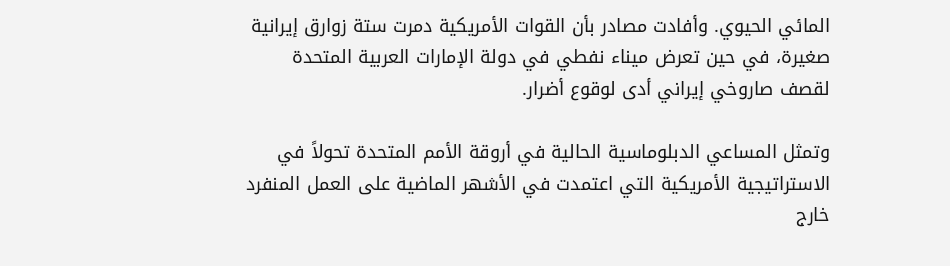المائي الحيوي. وأفادت مصادر بأن القوات الأمريكية دمرت ستة زوارق إيرانية صغيرة، في حين تعرض ميناء نفطي في دولة الإمارات العربية المتحدة لقصف صاروخي إيراني أدى لوقوع أضرار.

وتمثل المساعي الدبلوماسية الحالية في أروقة الأمم المتحدة تحولاً في الاستراتيجية الأمريكية التي اعتمدت في الأشهر الماضية على العمل المنفرد خارج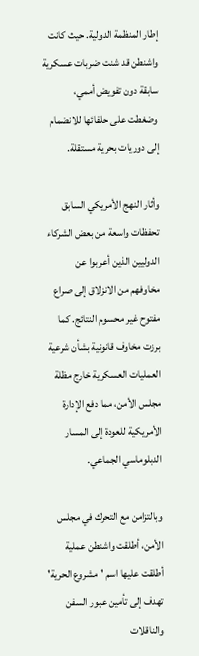إطار المنظمة الدولية. حيث كانت واشنطن قد شنت ضربات عسكرية سابقة دون تفويض أممي، وضغطت على حلفائها للانضمام إلى دوريات بحرية مستقلة.

وأثار النهج الأمريكي السابق تحفظات واسعة من بعض الشركاء الدوليين الذين أعربوا عن مخاوفهم من الانزلاق إلى صراع مفتوح غير محسوم النتائج. كما برزت مخاوف قانونية بشأن شرعية العمليات العسكرية خارج مظلة مجلس الأمن، مما دفع الإدارة الأمريكية للعودة إلى المسار الدبلوماسي الجماعي.

وبالتزامن مع التحرك في مجلس الأمن، أطلقت واشنطن عملية أطلقت عليها اسم 'مشروع الحرية' تهدف إلى تأمين عبور السفن والناقلات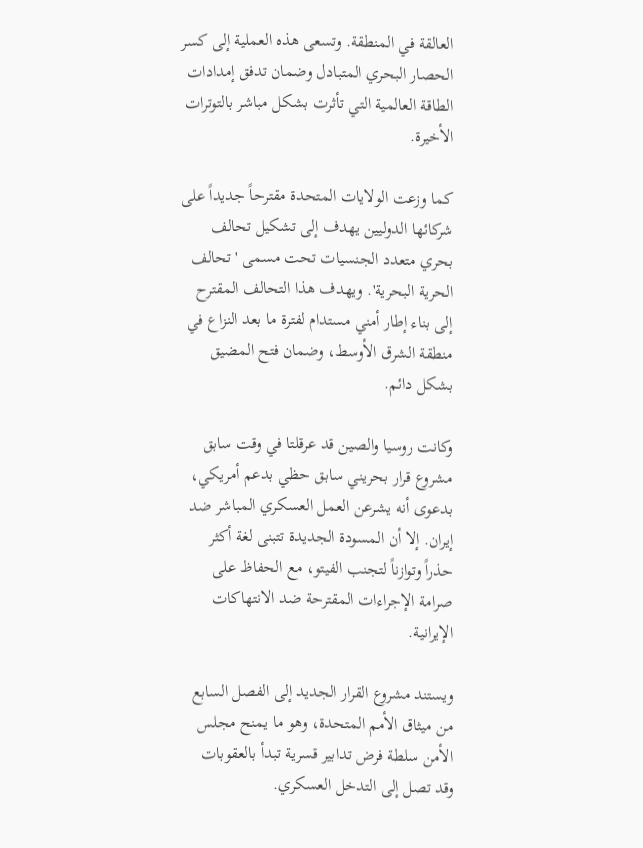العالقة في المنطقة. وتسعى هذه العملية إلى كسر الحصار البحري المتبادل وضمان تدفق إمدادات الطاقة العالمية التي تأثرت بشكل مباشر بالتوترات الأخيرة.

كما وزعت الولايات المتحدة مقترحاً جديداً على شركائها الدوليين يهدف إلى تشكيل تحالف بحري متعدد الجنسيات تحت مسمى 'تحالف الحرية البحرية'. ويهدف هذا التحالف المقترح إلى بناء إطار أمني مستدام لفترة ما بعد النزاع في منطقة الشرق الأوسط، وضمان فتح المضيق بشكل دائم.

وكانت روسيا والصين قد عرقلتا في وقت سابق مشروع قرار بحريني سابق حظي بدعم أمريكي، بدعوى أنه يشرعن العمل العسكري المباشر ضد إيران. إلا أن المسودة الجديدة تتبنى لغة أكثر حذراً وتوازناً لتجنب الفيتو، مع الحفاظ على صرامة الإجراءات المقترحة ضد الانتهاكات الإيرانية.

ويستند مشروع القرار الجديد إلى الفصل السابع من ميثاق الأمم المتحدة، وهو ما يمنح مجلس الأمن سلطة فرض تدابير قسرية تبدأ بالعقوبات وقد تصل إلى التدخل العسكري.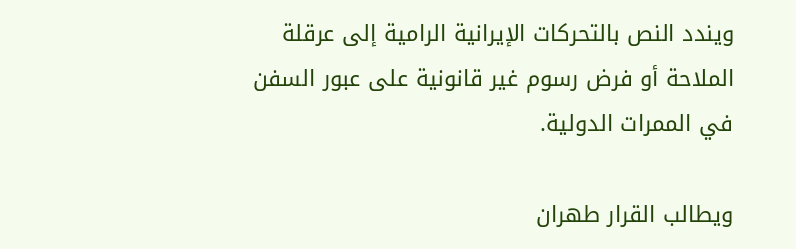ويندد النص بالتحركات الإيرانية الرامية إلى عرقلة الملاحة أو فرض رسوم غير قانونية على عبور السفن في الممرات الدولية.

ويطالب القرار طهران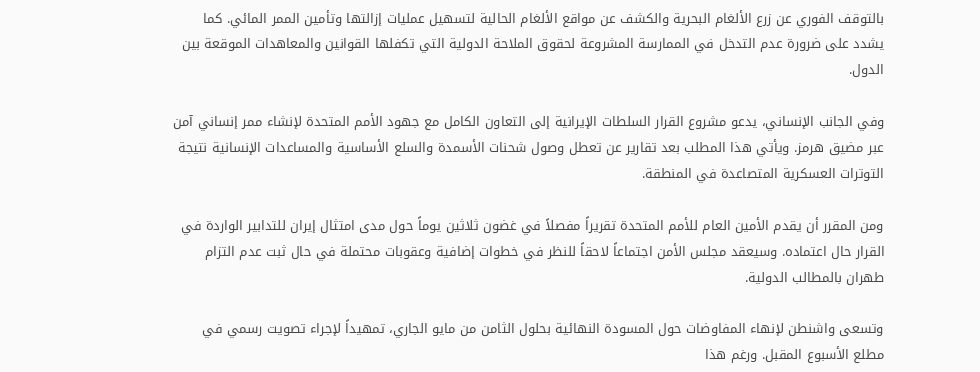بالتوقف الفوري عن زرع الألغام البحرية والكشف عن مواقع الألغام الحالية لتسهيل عمليات إزالتها وتأمين الممر المائي. كما يشدد على ضرورة عدم التدخل في الممارسة المشروعة لحقوق الملاحة الدولية التي تكفلها القوانين والمعاهدات الموقعة بين الدول.

وفي الجانب الإنساني، يدعو مشروع القرار السلطات الإيرانية إلى التعاون الكامل مع جهود الأمم المتحدة لإنشاء ممر إنساني آمن عبر مضيق هرمز. ويأتي هذا المطلب بعد تقارير عن تعطل وصول شحنات الأسمدة والسلع الأساسية والمساعدات الإنسانية نتيجة التوترات العسكرية المتصاعدة في المنطقة.

ومن المقرر أن يقدم الأمين العام للأمم المتحدة تقريراً مفصلاً في غضون ثلاثين يوماً حول مدى امتثال إيران للتدابير الواردة في القرار حال اعتماده. وسيعقد مجلس الأمن اجتماعاً لاحقاً للنظر في خطوات إضافية وعقوبات محتملة في حال ثبت عدم التزام طهران بالمطالب الدولية.

وتسعى واشنطن لإنهاء المفاوضات حول المسودة النهائية بحلول الثامن من مايو الجاري، تمهيداً لإجراء تصويت رسمي في مطلع الأسبوع المقبل. ورغم هذا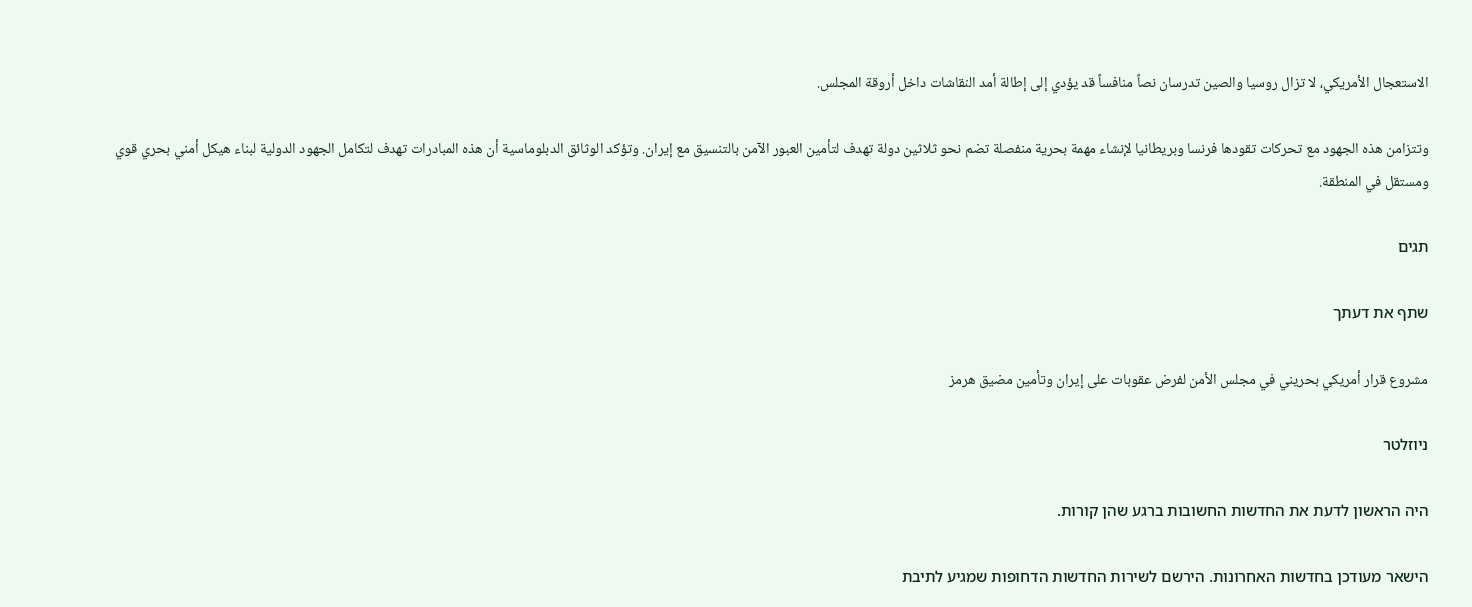الاستعجال الأمريكي، لا تزال روسيا والصين تدرسان نصاً منافساً قد يؤدي إلى إطالة أمد النقاشات داخل أروقة المجلس.

وتتزامن هذه الجهود مع تحركات تقودها فرنسا وبريطانيا لإنشاء مهمة بحرية منفصلة تضم نحو ثلاثين دولة تهدف لتأمين العبور الآمن بالتنسيق مع إيران. وتؤكد الوثائق الدبلوماسية أن هذه المبادرات تهدف لتكامل الجهود الدولية لبناء هيكل أمني بحري قوي ومستقل في المنطقة.

תגים

שתף את דעתך

مشروع قرار أمريكي بحريني في مجلس الأمن لفرض عقوبات على إيران وتأمين مضيق هرمز

ניוזלטר

היה הראשון לדעת את החדשות החשובות ברגע שהן קורות.

הישאר מעודכן בחדשות האחרונות. הירשם לשירות החדשות הדחופות שמגיע לתיבת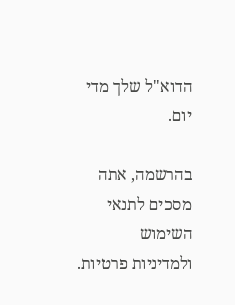הדוא"ל שלך מדי יום.

בהרשמה, אתה מסכים לתנאי השימוש ולמדיניות פרטיות.